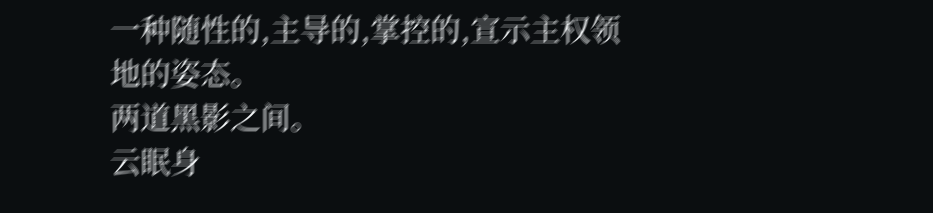一种随性的,主导的,掌控的,宣示主权领地的姿态。
两道黑影之间。
云眠身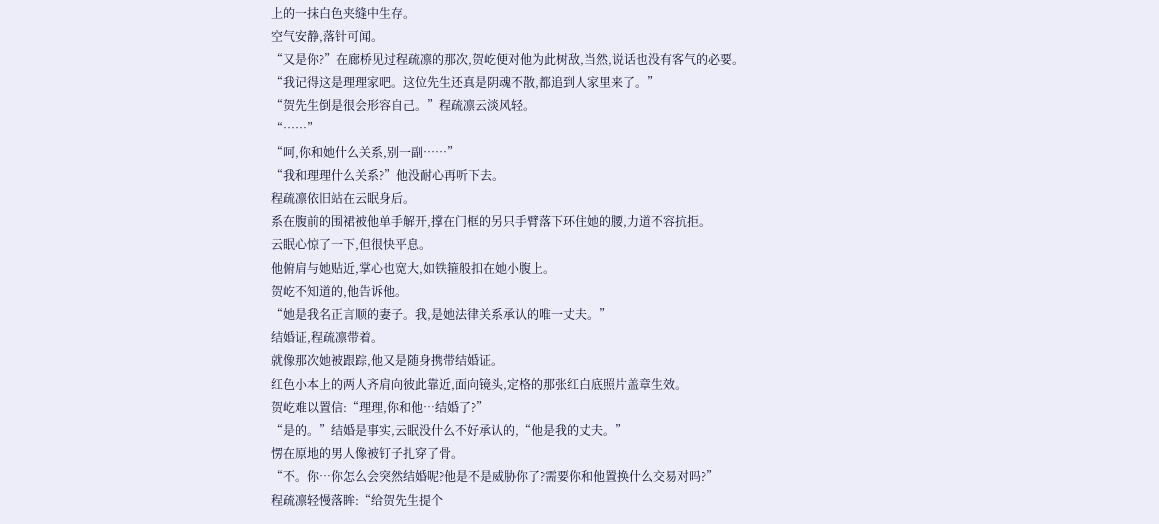上的一抹白色夹缝中生存。
空气安静,落针可闻。
“又是你?”在廊桥见过程疏凛的那次,贺屹便对他为此树敌,当然,说话也没有客气的必要。
“我记得这是理理家吧。这位先生还真是阴魂不散,都追到人家里来了。”
“贺先生倒是很会形容自己。”程疏凛云淡风轻。
“……”
“呵,你和她什么关系,别一副……”
“我和理理什么关系?”他没耐心再听下去。
程疏凛依旧站在云眠身后。
系在腹前的围裙被他单手解开,撑在门框的另只手臂落下环住她的腰,力道不容抗拒。
云眠心惊了一下,但很快平息。
他俯肩与她贴近,掌心也宽大,如铁箍般扣在她小腹上。
贺屹不知道的,他告诉他。
“她是我名正言顺的妻子。我,是她法律关系承认的唯一丈夫。”
结婚证,程疏凛带着。
就像那次她被跟踪,他又是随身携带结婚证。
红色小本上的两人齐肩向彼此靠近,面向镜头,定格的那张红白底照片盖章生效。
贺屹难以置信:“理理,你和他…结婚了?”
“是的。”结婚是事实,云眠没什么不好承认的,“他是我的丈夫。”
愣在原地的男人像被钉子扎穿了骨。
“不。你…你怎么会突然结婚呢?他是不是威胁你了?需要你和他置换什么交易对吗?”
程疏凛轻慢落眸:“给贺先生提个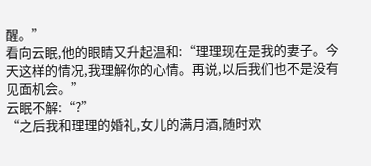醒。”
看向云眠,他的眼睛又升起温和:“理理现在是我的妻子。今天这样的情况,我理解你的心情。再说,以后我们也不是没有见面机会。”
云眠不解:“?”
“之后我和理理的婚礼,女儿的满月酒,随时欢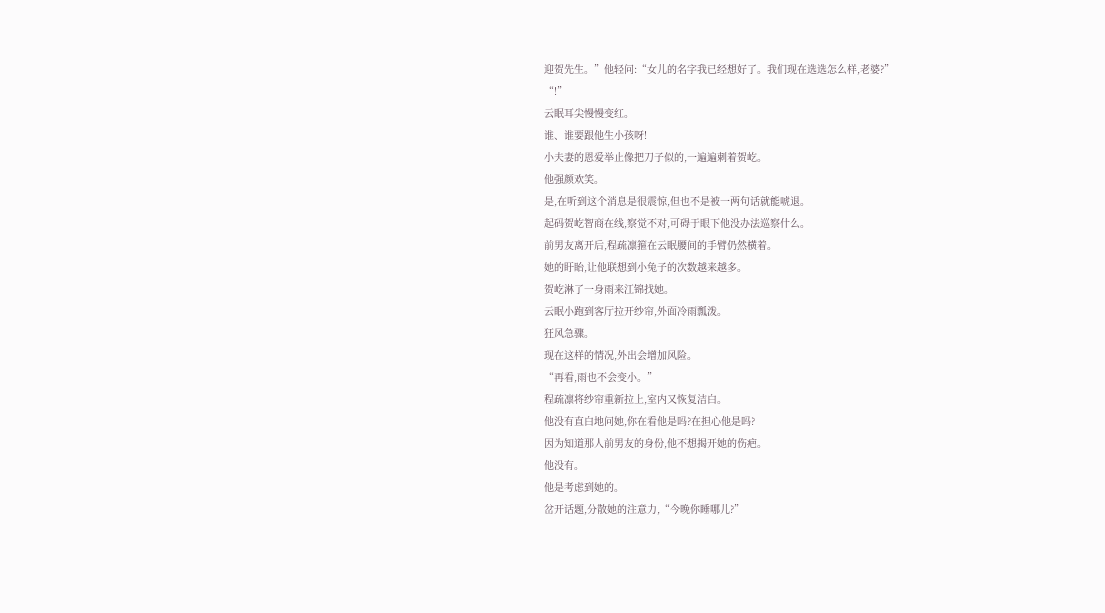迎贺先生。”他轻问:“女儿的名字我已经想好了。我们现在选选怎么样,老婆?”
“!”
云眠耳尖慢慢变红。
谁、谁要跟他生小孩呀!
小夫妻的恩爱举止像把刀子似的,一遍遍刺着贺屹。
他强颜欢笑。
是,在听到这个消息是很震惊,但也不是被一两句话就能唬退。
起码贺屹智商在线,察觉不对,可碍于眼下他没办法巡察什么。
前男友离开后,程疏凛箍在云眠腰间的手臂仍然横着。
她的盱眙,让他联想到小兔子的次数越来越多。
贺屹淋了一身雨来江锦找她。
云眠小跑到客厅拉开纱帘,外面冷雨瓢泼。
狂风急骤。
现在这样的情况,外出会增加风险。
“再看,雨也不会变小。”
程疏凛将纱帘重新拉上,室内又恢复洁白。
他没有直白地问她,你在看他是吗?在担心他是吗?
因为知道那人前男友的身份,他不想揭开她的伤疤。
他没有。
他是考虑到她的。
岔开话题,分散她的注意力,“今晚你睡哪儿?”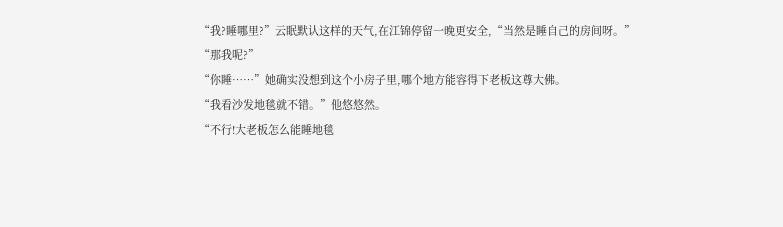“我?睡哪里?”云眠默认这样的天气,在江锦停留一晚更安全,“当然是睡自己的房间呀。”
“那我呢?”
“你睡……”她确实没想到这个小房子里,哪个地方能容得下老板这尊大佛。
“我看沙发地毯就不错。”他悠悠然。
“不行!大老板怎么能睡地毯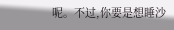呢。不过,你要是想睡沙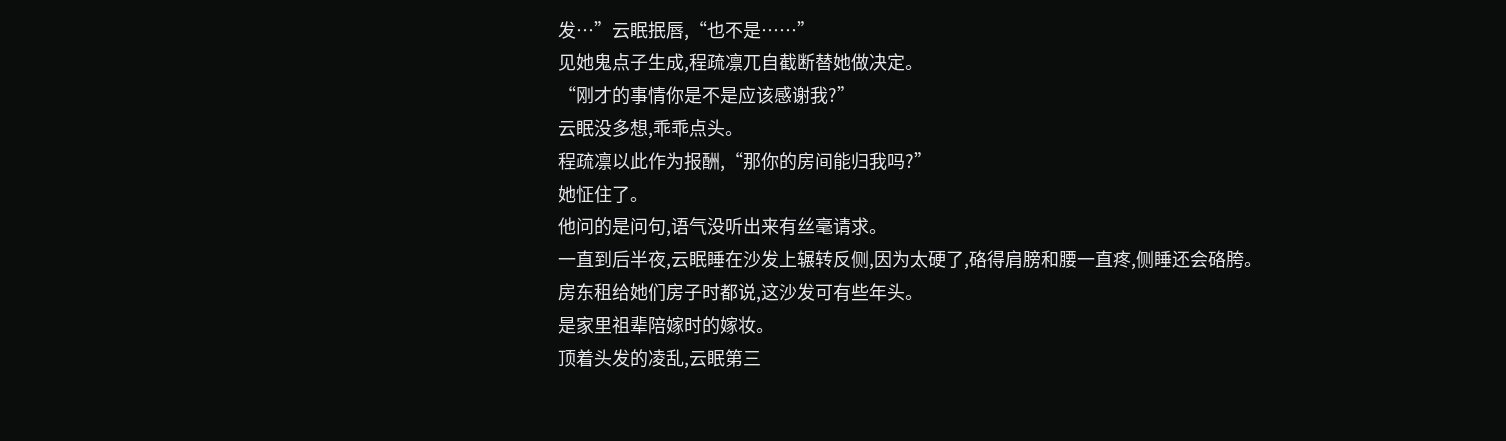发…”云眠抿唇,“也不是……”
见她鬼点子生成,程疏凛兀自截断替她做决定。
“刚才的事情你是不是应该感谢我?”
云眠没多想,乖乖点头。
程疏凛以此作为报酬,“那你的房间能归我吗?”
她怔住了。
他问的是问句,语气没听出来有丝毫请求。
一直到后半夜,云眠睡在沙发上辗转反侧,因为太硬了,硌得肩膀和腰一直疼,侧睡还会硌胯。
房东租给她们房子时都说,这沙发可有些年头。
是家里祖辈陪嫁时的嫁妆。
顶着头发的凌乱,云眠第三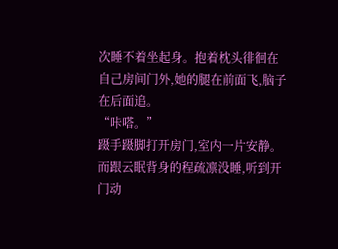次睡不着坐起身。抱着枕头徘徊在自己房间门外,她的腿在前面飞,脑子在后面追。
“咔嗒。”
蹑手蹑脚打开房门,室内一片安静。
而跟云眠背身的程疏凛没睡,听到开门动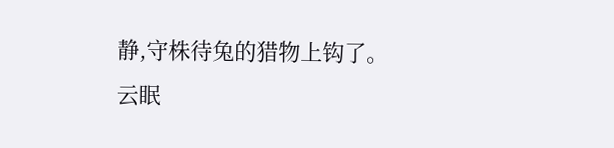静,守株待兔的猎物上钩了。
云眠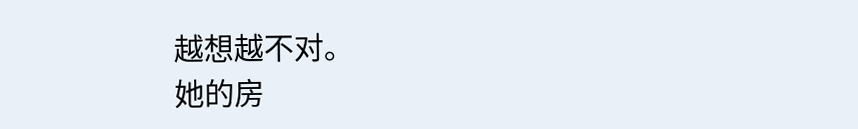越想越不对。
她的房